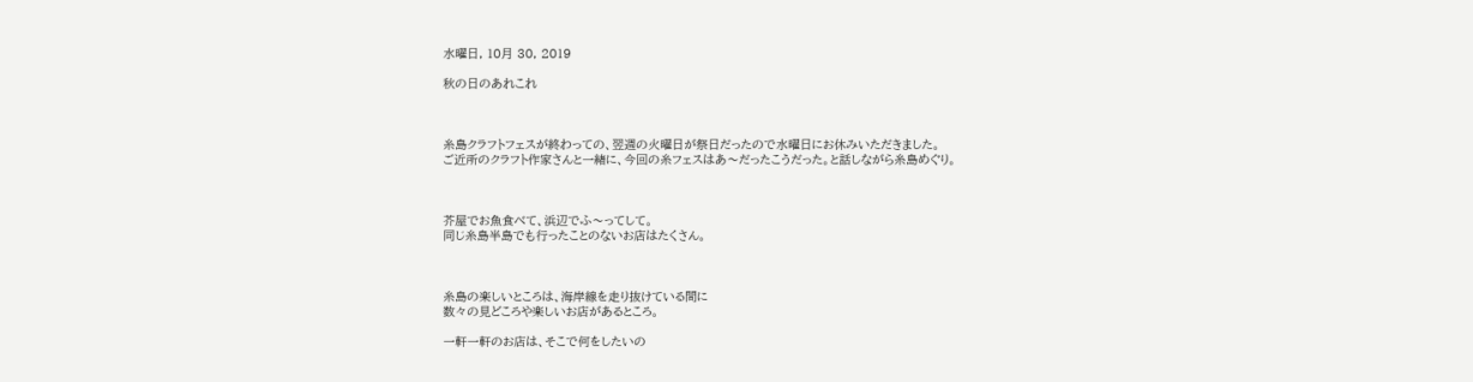水曜日, 10月 30, 2019

秋の日のあれこれ



糸島クラフトフェスが終わっての、翌週の火曜日が祭日だったので水曜日にお休みいただきました。
ご近所のクラフト作家さんと一緒に、今回の糸フェスはあ〜だったこうだった。と話しながら糸島めぐり。



芥屋でお魚食べて、浜辺でふ〜ってして。
同じ糸島半島でも行ったことのないお店はたくさん。



糸島の楽しいところは、海岸線を走り抜けている間に
数々の見どころや楽しいお店があるところ。

一軒一軒のお店は、そこで何をしたいの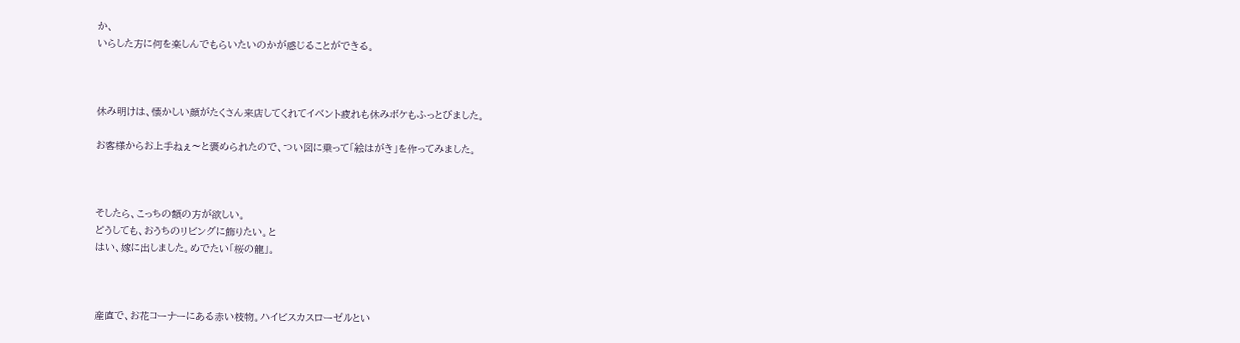か、
いらした方に何を楽しんでもらいたいのかが感じることができる。



休み明けは、懐かしい顔がたくさん来店してくれてイベント疲れも休みボケもふっとびました。

お客様からお上手ねぇ〜と褒められたので、つい図に乗って「絵はがき」を作ってみました。



そしたら、こっちの額の方が欲しい。
どうしても、おうちのリビングに飾りたい。と
はい、嫁に出しました。めでたい「桜の龍」。



産直で、お花コーナーにある赤い枝物。ハイビスカスローゼルとい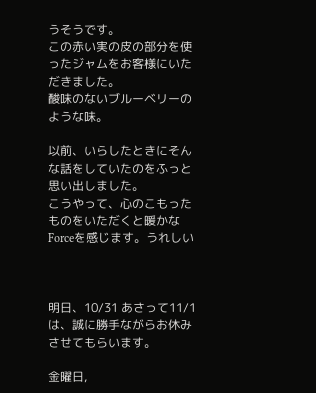うそうです。
この赤い実の皮の部分を使ったジャムをお客様にいただきました。
酸味のないブルーベリーのような味。

以前、いらしたときにそんな話をしていたのをふっと思い出しました。
こうやって、心のこもったものをいただくと暖かなForceを感じます。うれしい



明日、10/31 あさって11/1は、誠に勝手ながらお休みさせてもらいます。

金曜日,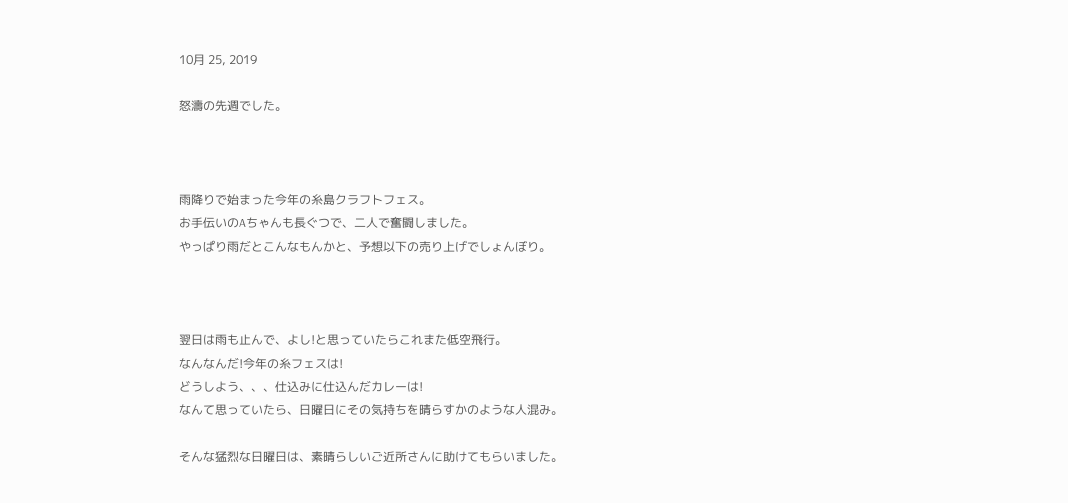10月 25, 2019

怒濤の先週でした。



雨降りで始まった今年の糸島クラフトフェス。
お手伝いのAちゃんも長ぐつで、二人で奮闘しました。
やっぱり雨だとこんなもんかと、予想以下の売り上げでしょんぼり。



翌日は雨も止んで、よし!と思っていたらこれまた低空飛行。
なんなんだ!今年の糸フェスは!
どうしよう、、、仕込みに仕込んだカレーは!
なんて思っていたら、日曜日にその気持ちを晴らすかのような人混み。

そんな猛烈な日曜日は、素晴らしいご近所さんに助けてもらいました。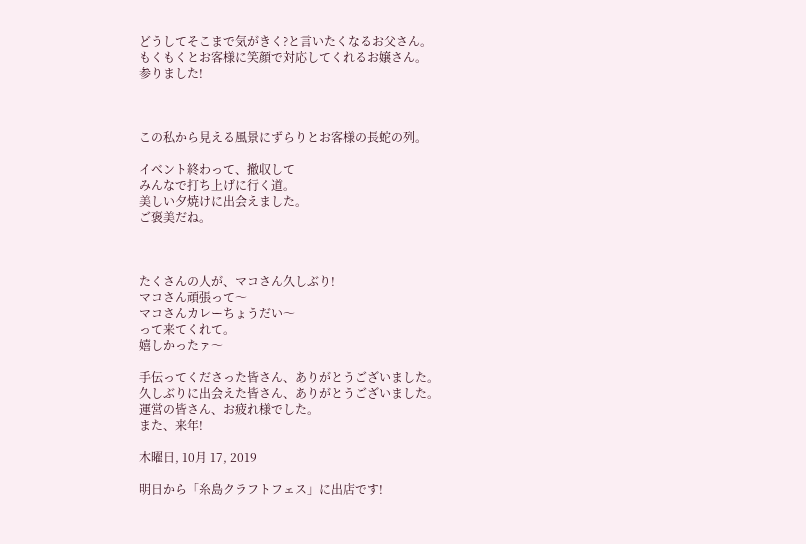どうしてそこまで気がきく?と言いたくなるお父さん。
もくもくとお客様に笑顔で対応してくれるお嬢さん。
参りました!



この私から見える風景にずらりとお客様の長蛇の列。

イベント終わって、撤収して
みんなで打ち上げに行く道。
美しい夕焼けに出会えました。
ご褒美だね。



たくさんの人が、マコさん久しぶり!
マコさん頑張って〜
マコさんカレーちょうだい〜
って来てくれて。
嬉しかったァ〜

手伝ってくださった皆さん、ありがとうございました。
久しぶりに出会えた皆さん、ありがとうございました。
運営の皆さん、お疲れ様でした。
また、来年!

木曜日, 10月 17, 2019

明日から「糸島クラフトフェス」に出店です!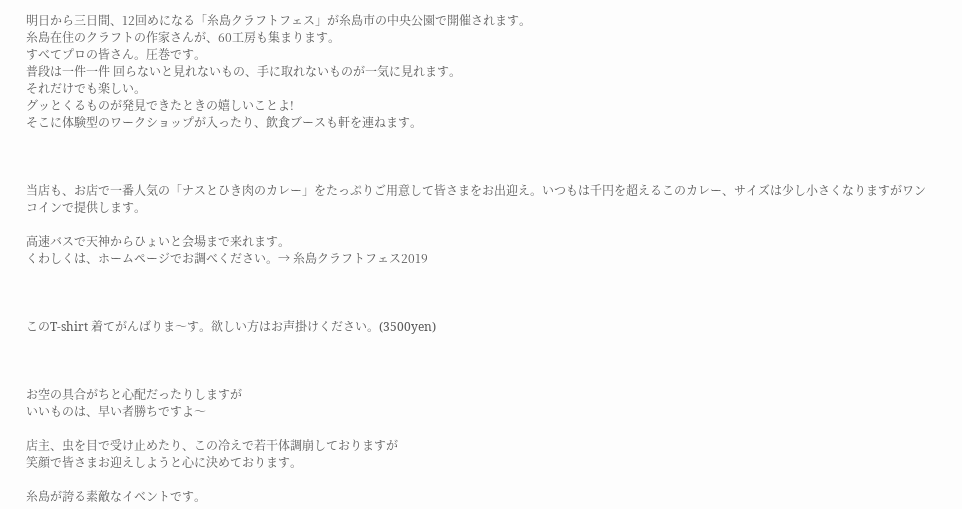明日から三日間、12回めになる「糸島クラフトフェス」が糸島市の中央公園で開催されます。
糸島在住のクラフトの作家さんが、60工房も集まります。
すべてプロの皆さん。圧巻です。
普段は一件一件 回らないと見れないもの、手に取れないものが一気に見れます。
それだけでも楽しい。
グッとくるものが発見できたときの嬉しいことよ!
そこに体験型のワークショップが入ったり、飲食ブースも軒を連ねます。



当店も、お店で一番人気の「ナスとひき肉のカレー」をたっぷりご用意して皆さまをお出迎え。いつもは千円を超えるこのカレー、サイズは少し小さくなりますがワンコインで提供します。

高速バスで天神からひょいと会場まで来れます。
くわしくは、ホームページでお調べください。→ 糸島クラフトフェス2019



このT-shirt 着てがんばりま〜す。欲しい方はお声掛けください。(3500yen)



お空の具合がちと心配だったりしますが
いいものは、早い者勝ちですよ〜

店主、虫を目で受け止めたり、この冷えで若干体調崩しておりますが
笑顔で皆さまお迎えしようと心に決めております。

糸島が誇る素敵なイベントです。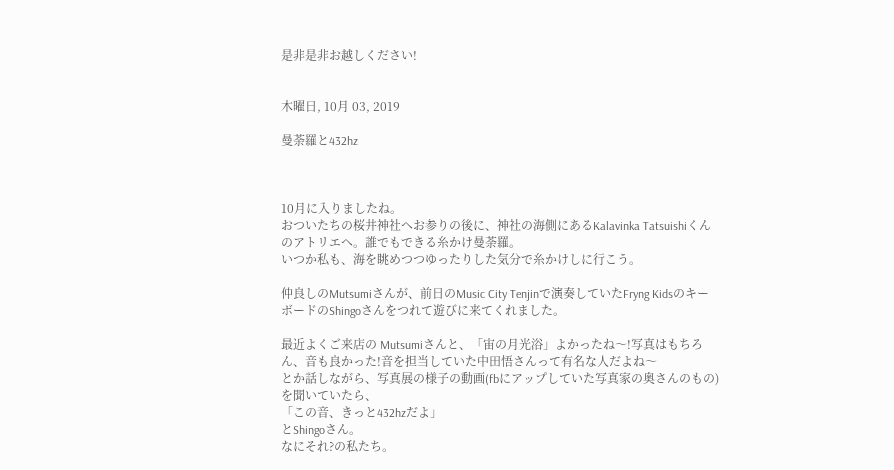是非是非お越しください!


木曜日, 10月 03, 2019

曼荼羅と432hz



10月に入りましたね。
おついたちの桜井神社へお参りの後に、神社の海側にあるKalavinka Tatsuishiくんのアトリエへ。誰でもできる糸かけ曼荼羅。
いつか私も、海を眺めつつゆったりした気分で糸かけしに行こう。

仲良しのMutsumiさんが、前日のMusic City Tenjinで演奏していたFryng KidsのキーボードのShingoさんをつれて遊びに来てくれました。

最近よくご来店の Mutsumiさんと、「宙の月光浴」よかったね〜!写真はもちろん、音も良かった!音を担当していた中田悟さんって有名な人だよね〜
とか話しながら、写真展の様子の動画(fbにアップしていた写真家の奥さんのもの)を聞いていたら、
「この音、きっと432hzだよ」
とShingoさん。
なにそれ?の私たち。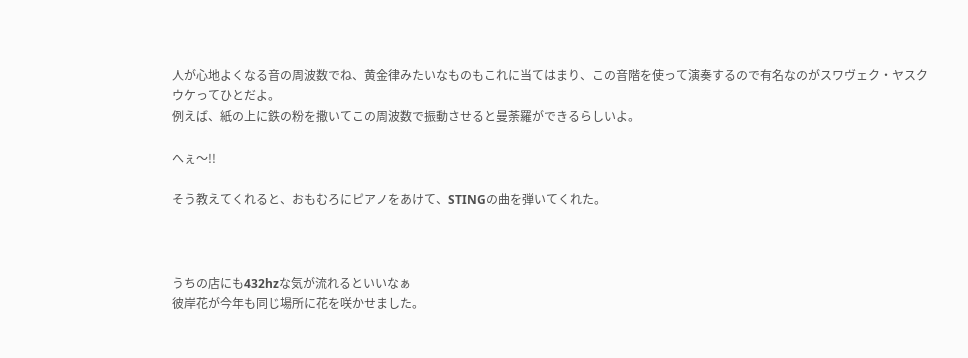人が心地よくなる音の周波数でね、黄金律みたいなものもこれに当てはまり、この音階を使って演奏するので有名なのがスワヴェク・ヤスクウケってひとだよ。
例えば、紙の上に鉄の粉を撒いてこの周波数で振動させると曼荼羅ができるらしいよ。

へぇ〜!!

そう教えてくれると、おもむろにピアノをあけて、STINGの曲を弾いてくれた。



うちの店にも432hzな気が流れるといいなぁ
彼岸花が今年も同じ場所に花を咲かせました。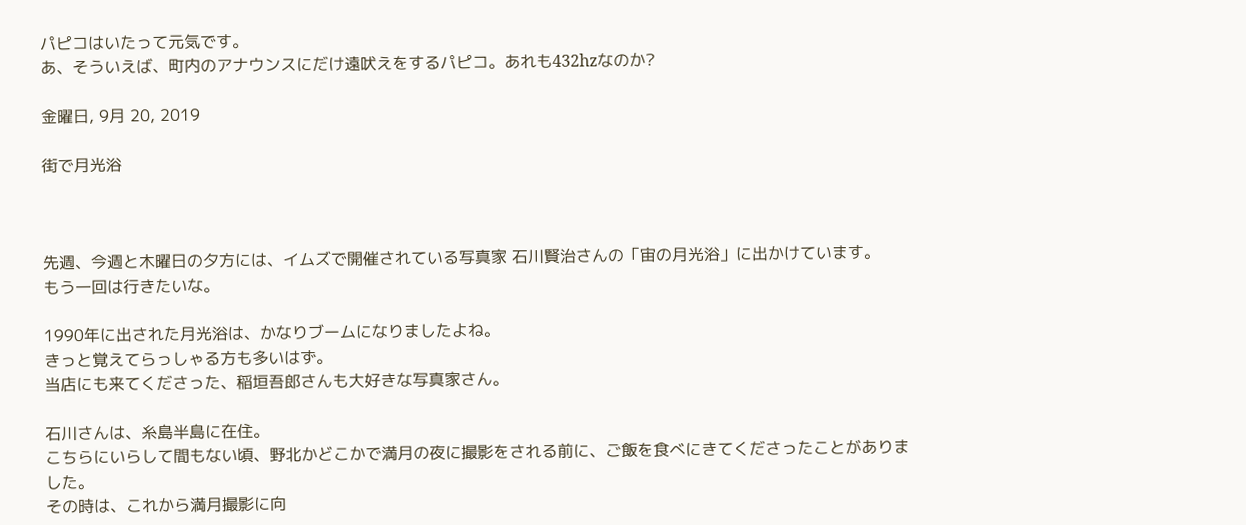パピコはいたって元気です。
あ、そういえば、町内のアナウンスにだけ遠吠えをするパピコ。あれも432hzなのか?

金曜日, 9月 20, 2019

街で月光浴



先週、今週と木曜日の夕方には、イムズで開催されている写真家 石川賢治さんの「宙の月光浴」に出かけています。
もう一回は行きたいな。

1990年に出された月光浴は、かなりブームになりましたよね。
きっと覚えてらっしゃる方も多いはず。
当店にも来てくださった、稲垣吾郎さんも大好きな写真家さん。

石川さんは、糸島半島に在住。
こちらにいらして間もない頃、野北かどこかで満月の夜に撮影をされる前に、ご飯を食べにきてくださったことがありました。
その時は、これから満月撮影に向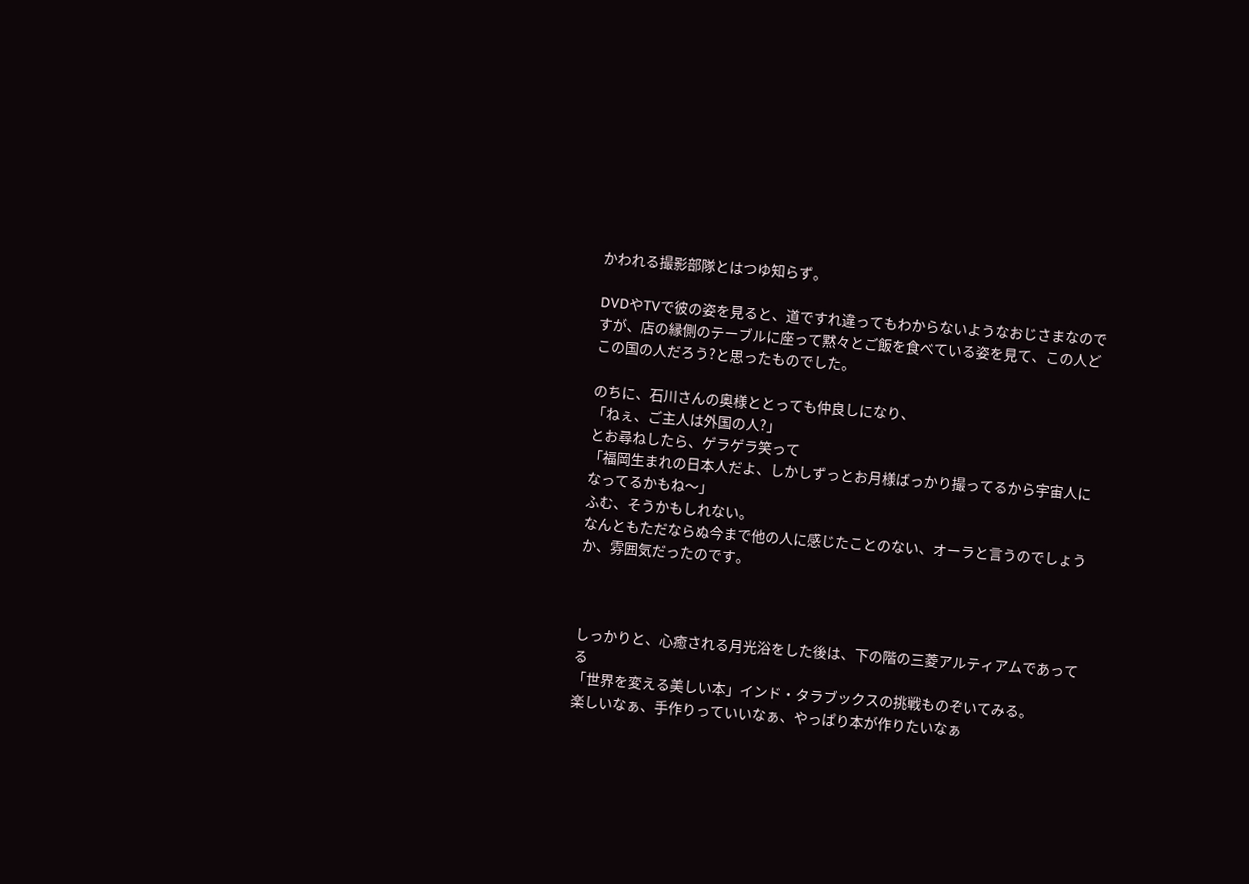かわれる撮影部隊とはつゆ知らず。

DVDやTVで彼の姿を見ると、道ですれ違ってもわからないようなおじさまなのですが、店の縁側のテーブルに座って黙々とご飯を食べている姿を見て、この人どこの国の人だろう?と思ったものでした。

のちに、石川さんの奥様ととっても仲良しになり、
「ねぇ、ご主人は外国の人?」
とお尋ねしたら、ゲラゲラ笑って
「福岡生まれの日本人だよ、しかしずっとお月様ばっかり撮ってるから宇宙人になってるかもね〜」
ふむ、そうかもしれない。
なんともただならぬ今まで他の人に感じたことのない、オーラと言うのでしょうか、雰囲気だったのです。



しっかりと、心癒される月光浴をした後は、下の階の三菱アルティアムであってる
「世界を変える美しい本」インド・タラブックスの挑戦ものぞいてみる。
楽しいなぁ、手作りっていいなぁ、やっぱり本が作りたいなぁ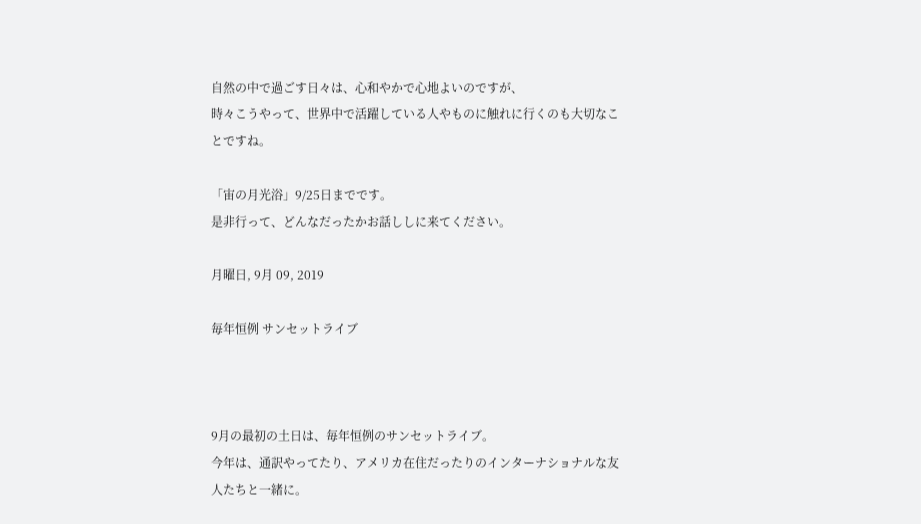自然の中で過ごす日々は、心和やかで心地よいのですが、
時々こうやって、世界中で活躍している人やものに触れに行くのも大切なことですね。

「宙の月光浴」9/25日までです。
是非行って、どんなだったかお話ししに来てください。

月曜日, 9月 09, 2019

毎年恒例 サンセットライブ



9月の最初の土日は、毎年恒例のサンセットライブ。
今年は、通訳やってたり、アメリカ在住だったりのインターナショナルな友人たちと一緒に。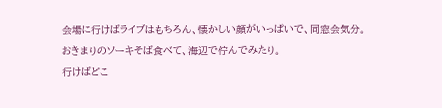会場に行けばライブはもちろん、懐かしい顔がいっぱいで、同窓会気分。
おきまりのソーキそば食べて、海辺で佇んでみたり。
行けばどこ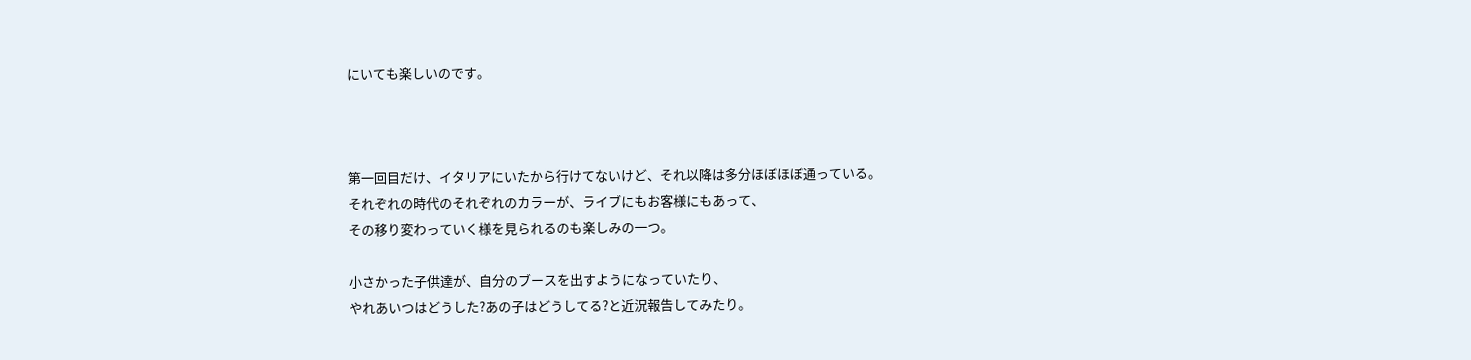にいても楽しいのです。



第一回目だけ、イタリアにいたから行けてないけど、それ以降は多分ほぼほぼ通っている。
それぞれの時代のそれぞれのカラーが、ライブにもお客様にもあって、
その移り変わっていく様を見られるのも楽しみの一つ。

小さかった子供達が、自分のブースを出すようになっていたり、
やれあいつはどうした?あの子はどうしてる?と近況報告してみたり。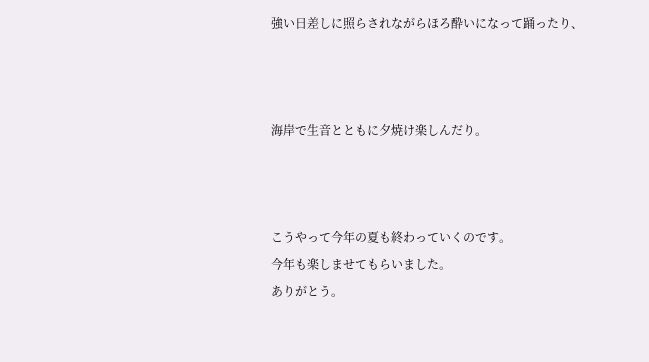強い日差しに照らされながらほろ酔いになって踊ったり、



海岸で生音とともに夕焼け楽しんだり。



こうやって今年の夏も終わっていくのです。
今年も楽しませてもらいました。
ありがとう。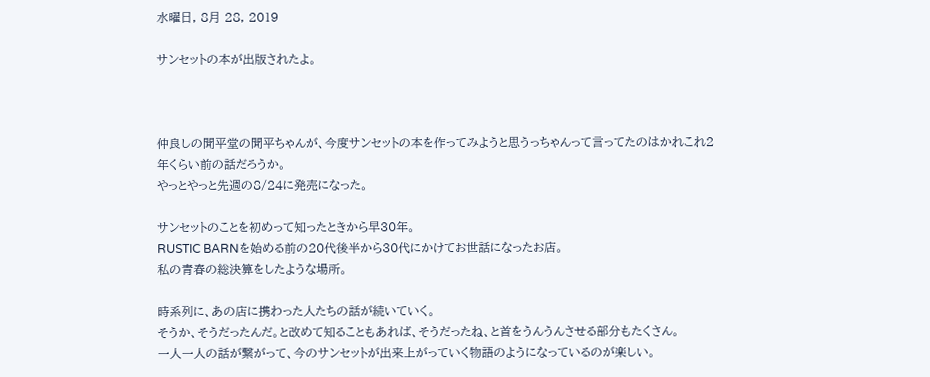水曜日, 8月 28, 2019

サンセットの本が出版されたよ。



仲良しの聞平堂の聞平ちゃんが、今度サンセットの本を作ってみようと思うっちゃんって言ってたのはかれこれ2年くらい前の話だろうか。
やっとやっと先週の8/24に発売になった。

サンセットのことを初めって知ったときから早30年。
RUSTIC BARNを始める前の20代後半から30代にかけてお世話になったお店。
私の青春の総決算をしたような場所。

時系列に、あの店に携わった人たちの話が続いていく。
そうか、そうだったんだ。と改めて知ることもあれば、そうだったね、と首をうんうんさせる部分もたくさん。
一人一人の話が繋がって、今のサンセットが出来上がっていく物語のようになっているのが楽しい。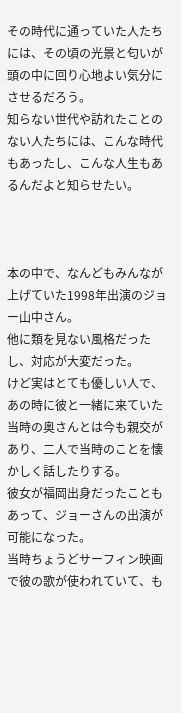その時代に通っていた人たちには、その頃の光景と匂いが頭の中に回り心地よい気分にさせるだろう。
知らない世代や訪れたことのない人たちには、こんな時代もあったし、こんな人生もあるんだよと知らせたい。



本の中で、なんどもみんなが上げていた1998年出演のジョー山中さん。
他に類を見ない風格だったし、対応が大変だった。
けど実はとても優しい人で、あの時に彼と一緒に来ていた当時の奥さんとは今も親交があり、二人で当時のことを懐かしく話したりする。
彼女が福岡出身だったこともあって、ジョーさんの出演が可能になった。
当時ちょうどサーフィン映画で彼の歌が使われていて、も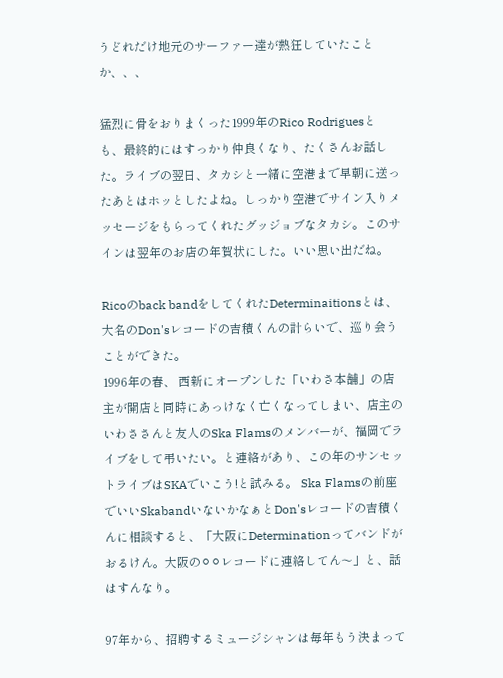うどれだけ地元のサーファー達が熱狂していたことか、、、

猛烈に骨をおりまくった1999年のRico Rodriguesとも、最終的にはすっかり仲良くなり、たくさんお話した。ライブの翌日、タカシと一緒に空港まで早朝に送ったあとはホッとしたよね。しっかり空港でサイン入りメッセージをもらってくれたグッジョブなタカシ。このサインは翌年のお店の年賀状にした。いい思い出だね。

Ricoのback bandをしてくれたDeterminaitionsとは、大名のDon'sレコードの吉積くんの計らいで、巡り会うことができた。
1996年の春、 西新にオープンした「いわさ本舗」の店主が開店と同時にあっけなく亡くなってしまい、店主のいわささんと友人のSka Flamsのメンバーが、福岡でライブをして弔いたい。と連絡があり、この年のサンセットライブはSKAでいこう!と試みる。 Ska Flamsの前座でいいSkabandいないかなぁとDon'sレコードの吉積くんに相談すると、「大阪にDeterminationってバンドがおるけん。大阪の⚪⚪レコードに連絡してん〜」と、話はすんなり。

97年から、招聘するミュージシャンは毎年もう決まって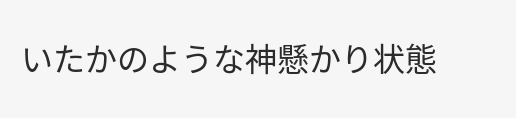いたかのような神懸かり状態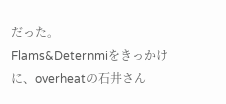だった。
Flams&Deternmiをきっかけに、overheatの石井さん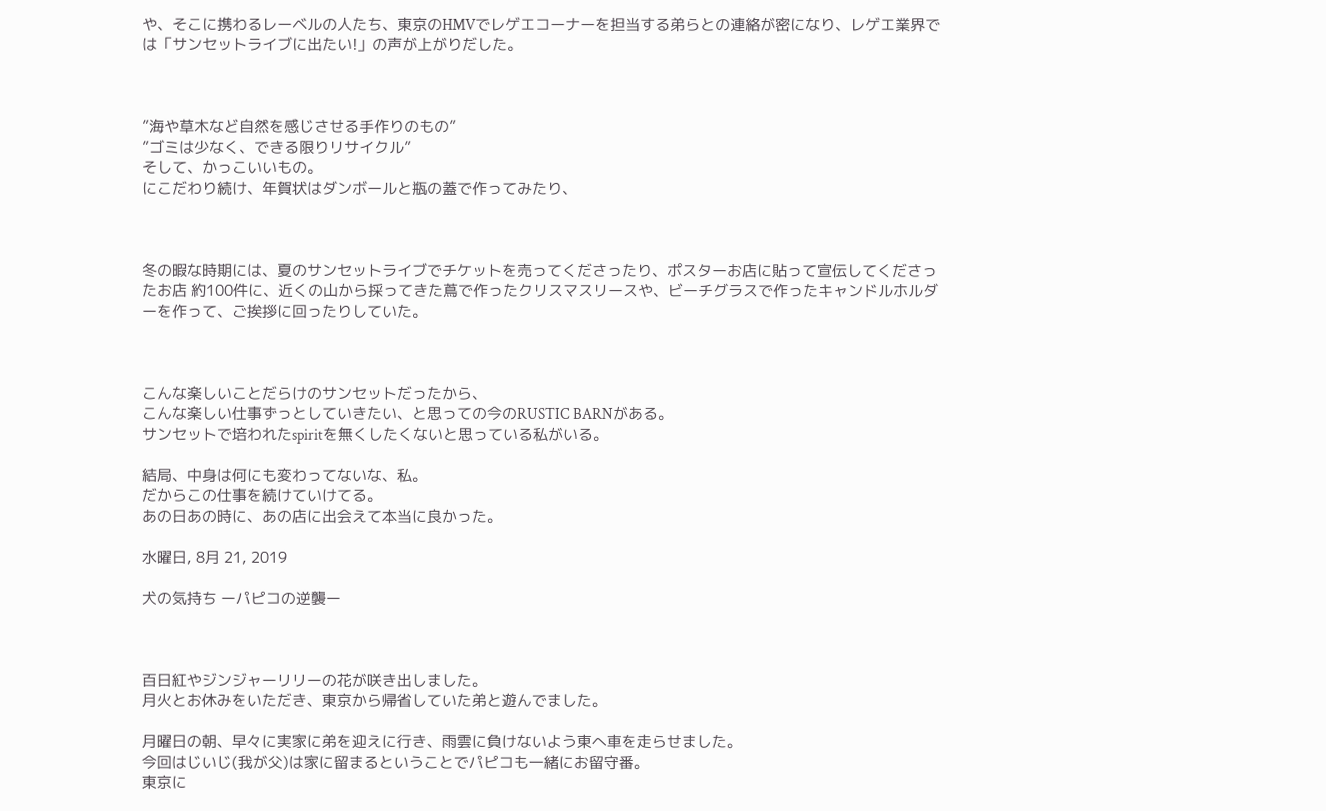や、そこに携わるレーベルの人たち、東京のHMVでレゲエコーナーを担当する弟らとの連絡が密になり、レゲエ業界では「サンセットライブに出たい!」の声が上がりだした。



”海や草木など自然を感じさせる手作りのもの”
”ゴミは少なく、できる限りリサイクル”
そして、かっこいいもの。
にこだわり続け、年賀状はダンボールと瓶の蓋で作ってみたり、



冬の暇な時期には、夏のサンセットライブでチケットを売ってくださったり、ポスターお店に貼って宣伝してくださったお店 約100件に、近くの山から採ってきた蔦で作ったクリスマスリースや、ビーチグラスで作ったキャンドルホルダーを作って、ご挨拶に回ったりしていた。



こんな楽しいことだらけのサンセットだったから、
こんな楽しい仕事ずっとしていきたい、と思っての今のRUSTIC BARNがある。
サンセットで培われたspiritを無くしたくないと思っている私がいる。

結局、中身は何にも変わってないな、私。
だからこの仕事を続けていけてる。
あの日あの時に、あの店に出会えて本当に良かった。

水曜日, 8月 21, 2019

犬の気持ち ーパピコの逆襲ー



百日紅やジンジャーリリーの花が咲き出しました。
月火とお休みをいただき、東京から帰省していた弟と遊んでました。

月曜日の朝、早々に実家に弟を迎えに行き、雨雲に負けないよう東へ車を走らせました。
今回はじいじ(我が父)は家に留まるということでパピコも一緒にお留守番。
東京に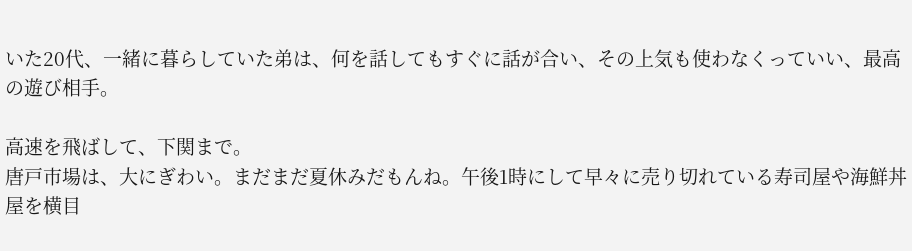いた20代、一緒に暮らしていた弟は、何を話してもすぐに話が合い、その上気も使わなくっていい、最高の遊び相手。

高速を飛ばして、下関まで。
唐戸市場は、大にぎわい。まだまだ夏休みだもんね。午後1時にして早々に売り切れている寿司屋や海鮮丼屋を横目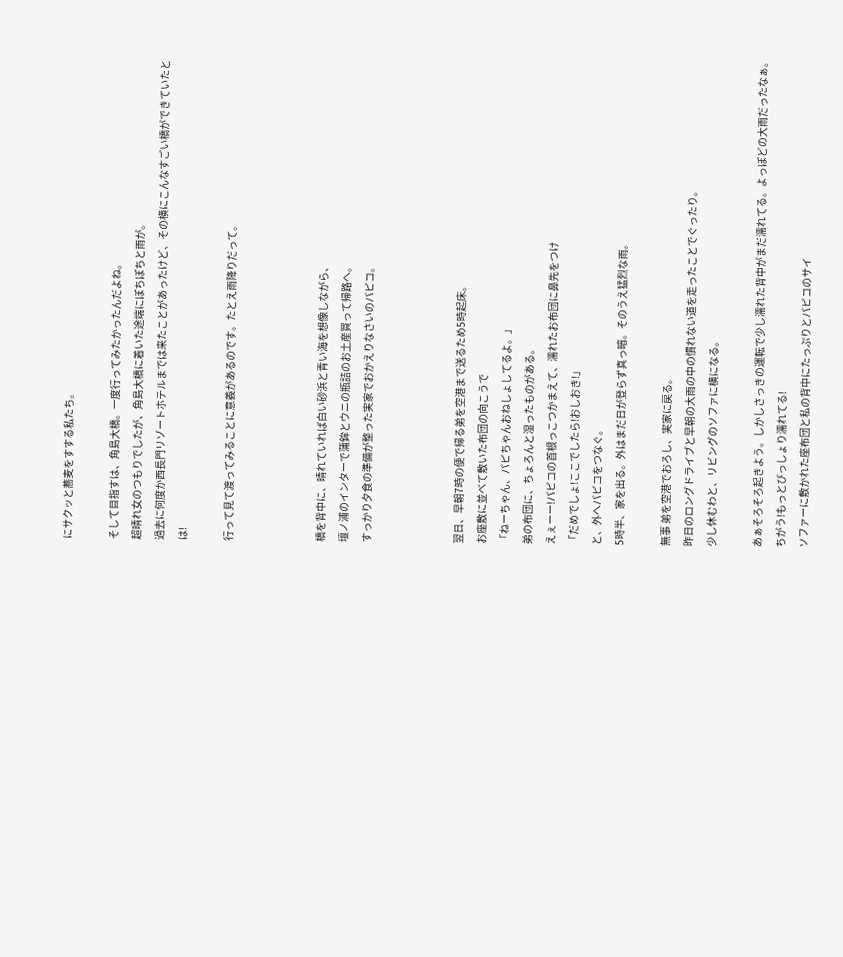にサクッと蕎麦をすする私たち。

そして目指すは、角島大橋。一度行ってみたかったんだよね。
超晴れ女のつもりでしたが、角島大橋に着いた途端にぽちぽちと雨が。
過去に何度か西長門リゾートホテルまでは来たことがあったけど、その横にこんなすごい橋ができていたとは!

行って見て渡ってみることに意義があるのです。たとえ雨降りだって。



橋を背中に、晴れていれば白い砂浜と青い海を想像しながら、
壇ノ浦のインターで蒲鉾とウニの瓶詰のお土産買って帰路へ。
すっかり夕食の準備が整った実家でおかえりなさいのパピコ。



翌日、早朝7時の便で帰る弟を空港まで送るため5時起床。
お座敷に並べて敷いた布団の向こうで
「ねーちゃん、パピちゃんおねしょしてるよ。」
弟の布団に、ちょろんと湿ったものがある。
えぇーー!パピコの首根っこつかまえて、濡れたお布団に鼻先をつけ
「だめでしょ!ここでしたら!おしおき!」
と、外へパピコをつなぐ。
5時半、家を出る。外はまだ日が登らず真っ暗。そのうえ猛烈な雨。

無事 弟を空港でおろし、実家に戻る。
昨日のロングドライブと早朝の大雨の中の慣れない道を走ったことでぐったり。
少し休むわと、リビングのソファに横になる。

あぁそろそろ起きよう。しかしさっきの運転で少し濡れた背中がまだ濡れてる。よっぽどの大雨だったなぁ。
ちがう!もっとびっしょり濡れてる!
ソファーに敷かれた座布団と私の背中にたっぷりとパピコのサイ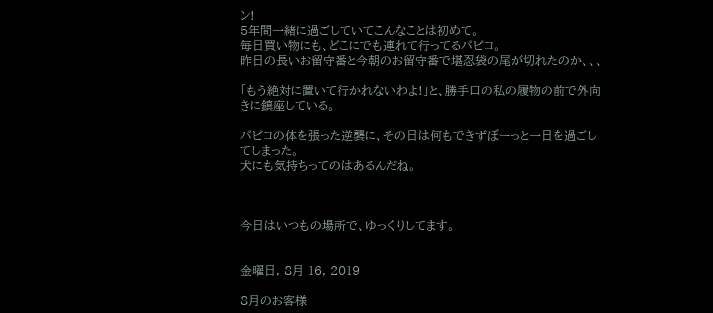ン!
5年間一緒に過ごしていてこんなことは初めて。
毎日買い物にも、どこにでも連れて行ってるパピコ。
昨日の長いお留守番と今朝のお留守番で堪忍袋の尾が切れたのか、、、

「もう絶対に置いて行かれないわよ!」と、勝手口の私の履物の前で外向きに鎮座している。

パピコの体を張った逆襲に、その日は何もできずぼーっと一日を過ごしてしまった。
犬にも気持ちってのはあるんだね。



今日はいつもの場所で、ゆっくりしてます。


金曜日, 8月 16, 2019

8月のお客様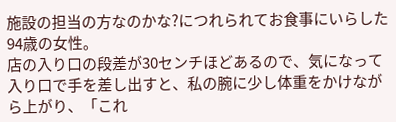施設の担当の方なのかな?につれられてお食事にいらした94歳の女性。
店の入り口の段差が30センチほどあるので、気になって入り口で手を差し出すと、私の腕に少し体重をかけながら上がり、「これ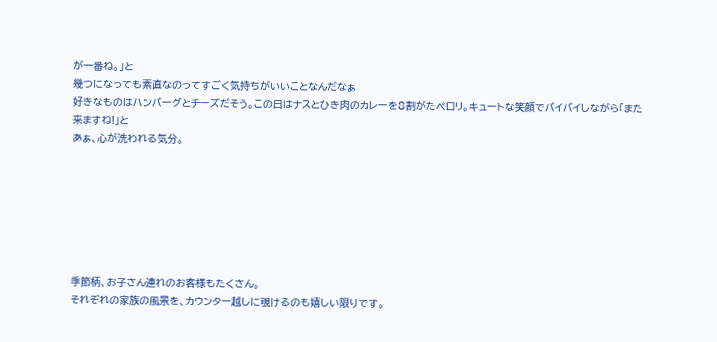が一番ね。」と
幾つになっても素直なのってすごく気持ちがいいことなんだなぁ
好きなものはハンバーグとチーズだそう。この日はナスとひき肉のカレーを8割がたペロリ。キュートな笑顔でバイバイしながら「また来ますね!」と
あぁ、心が洗われる気分。







季節柄、お子さん連れのお客様もたくさん。
それぞれの家族の風景を、カウンター越しに覗けるのも嬉しい限りです。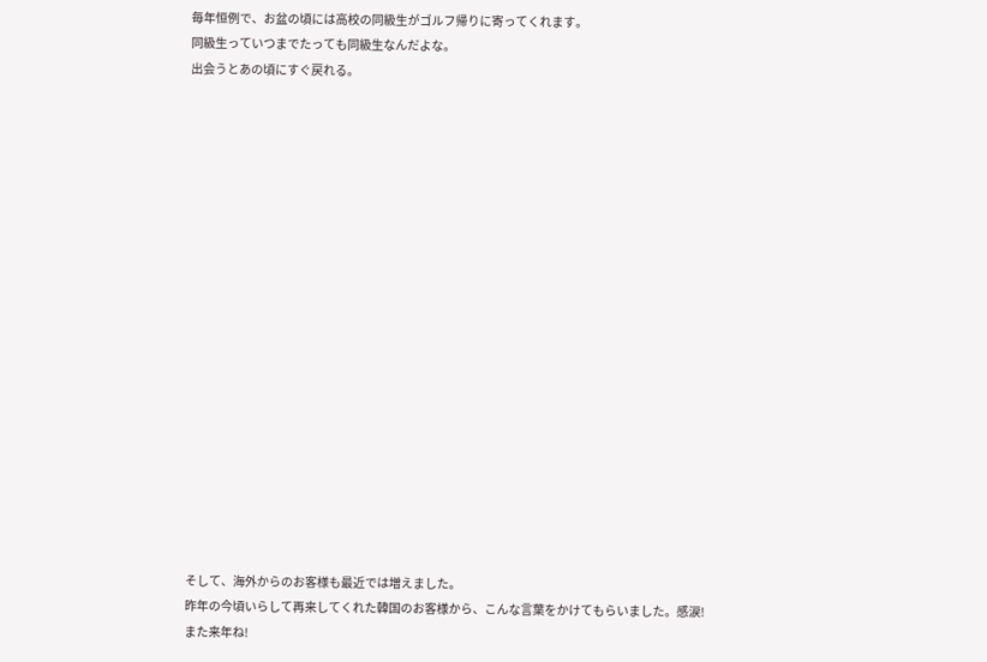毎年恒例で、お盆の頃には高校の同級生がゴルフ帰りに寄ってくれます。
同級生っていつまでたっても同級生なんだよな。
出会うとあの頃にすぐ戻れる。



















そして、海外からのお客様も最近では増えました。
昨年の今頃いらして再来してくれた韓国のお客様から、こんな言葉をかけてもらいました。感涙!
また来年ね!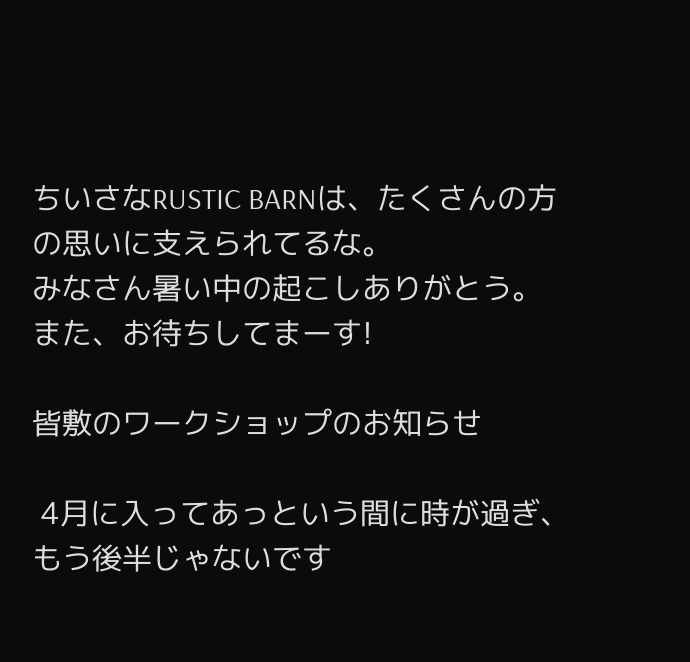ちいさなRUSTIC BARNは、たくさんの方の思いに支えられてるな。
みなさん暑い中の起こしありがとう。
また、お待ちしてまーす!

皆敷のワークショップのお知らせ

 4月に入ってあっという間に時が過ぎ、もう後半じゃないです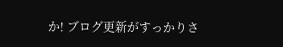か! ブログ更新がすっかりさ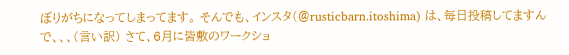ぼりがちになってしまってます。 そんでも、インスタ(@rusticbarn.itoshima) は、毎日投稿してますんで、、、(言い訳) さて、6月に皆敷のワークショ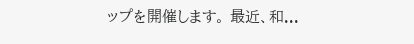ップを開催します。 最近、和...